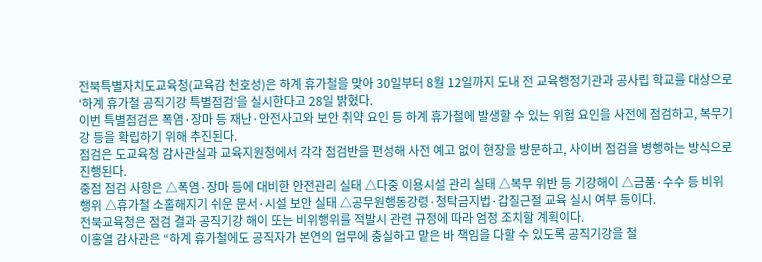전북특별자치도교육청(교육감 천호성)은 하계 휴가철을 맞아 30일부터 8월 12일까지 도내 전 교육행정기관과 공사립 학교를 대상으로 ‘하계 휴가철 공직기강 특별점검’을 실시한다고 28일 밝혔다.
이번 특별점검은 폭염·장마 등 재난·안전사고와 보안 취약 요인 등 하계 휴가철에 발생할 수 있는 위험 요인을 사전에 점검하고, 복무기강 등을 확립하기 위해 추진된다.
점검은 도교육청 감사관실과 교육지원청에서 각각 점검반을 편성해 사전 예고 없이 현장을 방문하고, 사이버 점검을 병행하는 방식으로 진행된다.
중점 점검 사항은 △폭염·장마 등에 대비한 안전관리 실태 △다중 이용시설 관리 실태 △복무 위반 등 기강해이 △금품·수수 등 비위 행위 △휴가철 소홀해지기 쉬운 문서·시설 보안 실태 △공무원행동강령·청탁금지법·갑질근절 교육 실시 여부 등이다.
전북교육청은 점검 결과 공직기강 해이 또는 비위행위를 적발시 관련 규정에 따라 엄정 조치할 계획이다.
이홍열 감사관은 “하계 휴가철에도 공직자가 본연의 업무에 충실하고 맡은 바 책임을 다할 수 있도록 공직기강을 철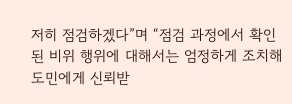저히 점검하겠다”며 “점검 과정에서 확인된 비위 행위에 대해서는 엄정하게 조치해 도민에게 신뢰받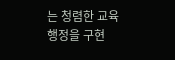는 청렴한 교육행정을 구현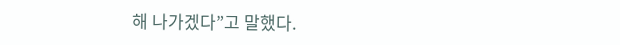해 나가겠다”고 말했다.